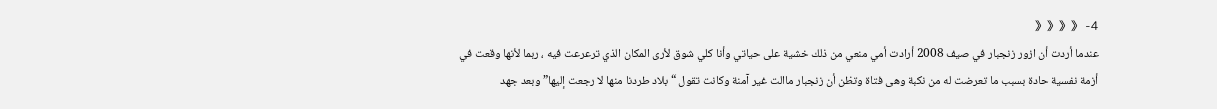4- 《《《《
عندما أردت أن ازور زنجبار في صيف 2008 أرادت أمي منعي من ذلك خشية على حياتي وأنا كلي شوق لأرى المكان الذي ترعرعت فيه ، ربما لأنها وقعت في أزمة نفسية حادة بسبب ما تعرضت له من نكبة وهى فتاة وتظن أن زنجبار ماالت غير آمنة وكانت تقول “بلاد طردنا منها لا رجعت إليها” وبعد جهد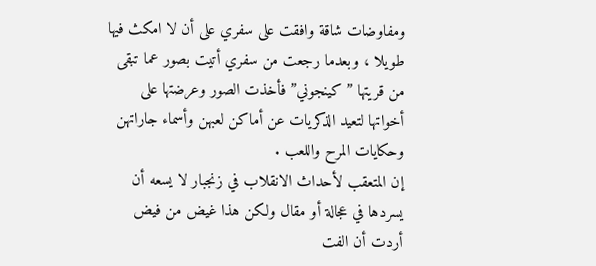ومفاوضات شاقة وافقت على سفري على أن لا امكث فيها طويلا ، وبعدما رجعت من سفري أتيت بصور عما تبقى من قريتها ” كينجوني” فأخذت الصور وعرضتها على أخواتها لتعيد الذكريات عن أماكن لعبهن وأسماء جاراتهن وحكايات المرح واللعب .
إن المتعقب لأحداث الانقلاب في زنجبار لا يسعه أن يسردها في عجالة أو مقال ولكن هذا غيض من فيض أردت أن الفت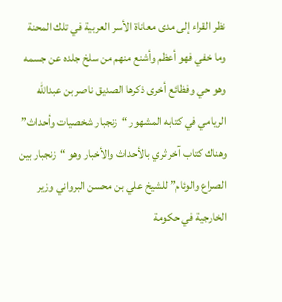نظر القراء إلى مدى معاناة الأسر العربية في تلك المحنة وما خفي فهو أعظم وأشنع منهم من سلخ جلده عن جسمه وهو حي وفظائع أخرى ذكرها الصديق ناصر بن عبدالله الريامي في كتابه المشهور “زنجبار شخصيات وأحداث” وهناك كتاب آخر ثري بالأحداث والأخبار وهو “زنجبار بين الصراع والوئام” للشيخ علي بن محسن البرواني وزير الخارجية في حكومة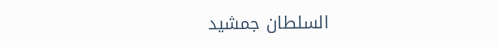السلطان جمشيد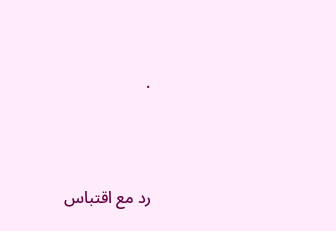.




رد مع اقتباس